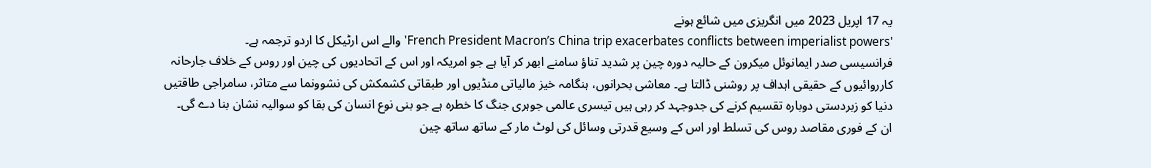یہ 17 اپریل 2023 میں انگریزی میں شائع ہونے
'French President Macron’s China trip exacerbates conflicts between imperialist powers' والے اس ارٹیکل کا اردو ترجمہ ہے۔
فرانسیسی صدر ایمانوئل میکرون کے حالیہ دورہ چین پر شدید تناؤ سامنے ابھر کر آیا ہے جو امریکہ اور اس کے اتحادیوں کی چین اور روس کے خلاف جارحانہ کارروائیوں کے حقیقی اہداف پر روشنی ڈالتا ہے۔ معاشی بحرانوں، ہنگامہ خیز مالیاتی منڈیوں اور طبقاتی کشمکش کی نشوونما سے متاثر، سامراجی طاقتیں دنیا کو زبردستی دوبارہ تقسیم کرنے کی جدوجہد کر رہی ہیں تیسری عالمی جوہری جنگ کا خطرہ ہے جو بنی نوع انسان کی بقا کو سوالیہ نشان بنا دے گی۔
ان کے فوری مقاصد روس کی تسلط اور اس کے وسیع قدرتی وسائل کی لوٹ مار کے ساتھ ساتھ چین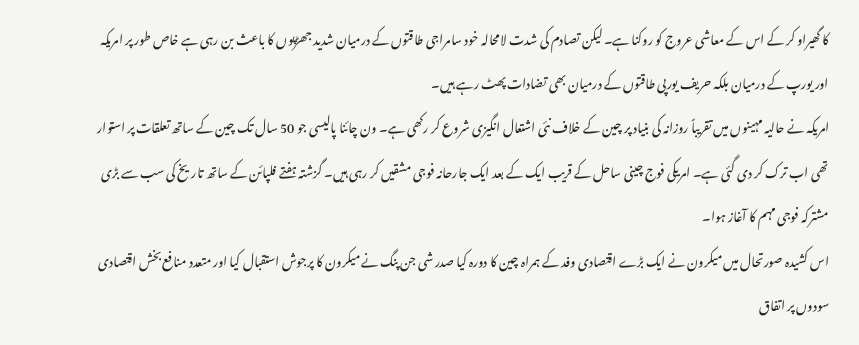کا گھیراو کر کے اس کے معاشی عروج کو روکنا ہے۔ لیکن تصادم کی شدت لامحالہ خود سامراجی طاقتوں کے درمیان شدید جھڑپوں کا باعث بن رہی ہے خاص طور پر امریکہ اور یورپ کے درمیان بلکہ حریف یورپی طاقتوں کے درمیان بھی تضادات پھٹ رہے ہیں۔
امریکہ نے حالیہ مہینوں میں تقریباً روزانہ کی بنیاد پر چین کے خلاف نئی اشتعال انگیزی شروع کر رکھی ہے۔ ون چائنا پالیسی جو 50 سال تک چین کے ساتھ تعلقات پر استوار تھی اب ترک کر دی گئی ہے۔ امریکی فوج چینی ساحل کے قریب ایک کے بعد ایک جارحانہ فوجی مشقیں کر رہی ہیں۔ گزشتہ ہفتے فلپائن کے ساتھ تاریخ کی سب سے بڑی مشترکہ فوجی مہم کا آغاز ہوا۔
اس کشیدہ صورتحال میں میکرون نے ایک بڑے اقتصادی وفد کے ہمراہ چین کا دورہ کیا صدر شی جن پنگ نے میکرون کا پرجوش استقبال کیا اور متعدد منافع بخش اقتصادی سودوں پر اتفاق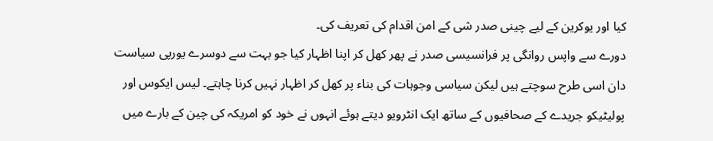کیا اور یوکرین کے لیے چینی صدر شی کے امن اقدام کی تعریف کی۔
دورے سے واپس روانگی پر فرانسیسی صدر نے پھر کھل کر اپنا اظہار کیا جو بہت سے دوسرے یورپی سیاست دان اسی طرح سوچتے ہیں لیکن سیاسی وجوہات کی بناء پر کھل کر اظہار نہیں کرنا چاہتے۔ لیس ایکوس اور پولیٹیکو جریدے کے صحافیوں کے ساتھ ایک انٹرویو دیتے ہوئے انہوں نے خود کو امریکہ کی چین کے بارے میں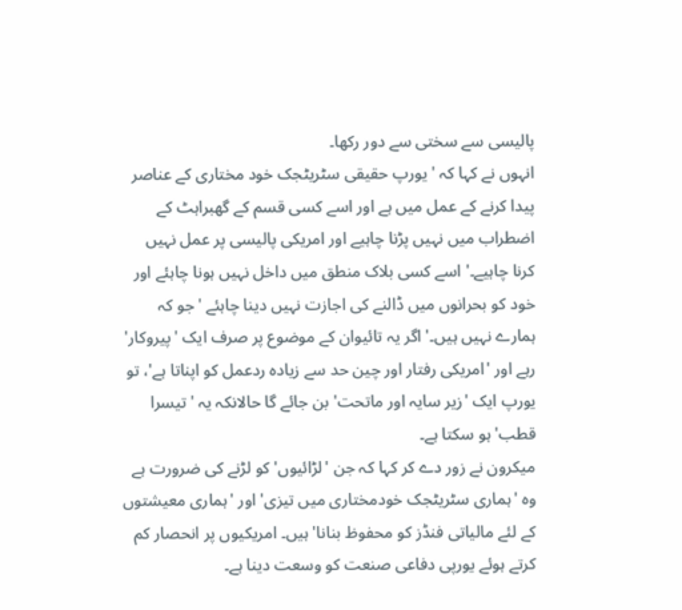پالیسی سے سختی سے دور رکھا۔
انہوں نے کہا کہ 'یورپ حقیقی سٹریٹجک خود مختاری کے عناصر پیدا کرنے کے عمل میں ہے اور اسے کسی قسم کے گھبراہٹ کے اضطراب میں نہیں پڑنا چاہیے اور امریکی پالیسی پر عمل نہیں کرنا چاہیے۔' اسے کسی بلاک منطق میں داخل نہیں ہونا چاہئے اور خود کو بحرانوں میں ڈالنے کی اجازت نہیں دینا چاہئے 'جو کہ ہمارے نہیں ہیں۔' اگر یہ تائیوان کے موضوع پر صرف ایک 'پیروکار' رہے اور 'امریکی رفتار اور چین حد سے زیادہ ردعمل کو اپناتا ہے'، تو یورپ ایک 'زیر سایہ اور ماتحت' بن جائے گا حالانکہ یہ 'تیسرا قطب' ہو سکتا ہے۔
میکرون نے زور دے کر کہا کہ جن 'لڑائیوں' کو لڑنے کی ضرورت ہے وہ 'ہماری سٹریٹجک خودمختاری میں تیزی' اور 'ہماری معیشتوں کے لئے مالیاتی فنڈز کو محفوظ بنانا' ہیں۔ امریکیوں پر انحصار کم کرتے ہوئے یورپی دفاعی صنعت کو وسعت دینا ہے۔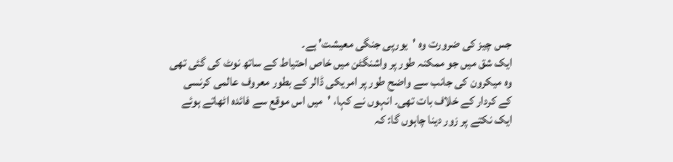جس چیز کی ضرورت وہ 'یورپی جنگی معیشت' ہے۔
ایک شق میں جو ممکنہ طور پر واشنگٹن میں خاص احتیاط کے ساتھ نوٹ کی گئی تھی وہ میکرون کی جانب سے واضح طور پر امریکی ڈالر کے بطور معروف عالمی کرنسی کے کردار کے خلاف بات تھی۔ انہوں نے کہا، 'میں اس موقع سے فائدہ اٹھاتے ہوئے ایک نکتے پر زور دینا چاہوں گا: کہ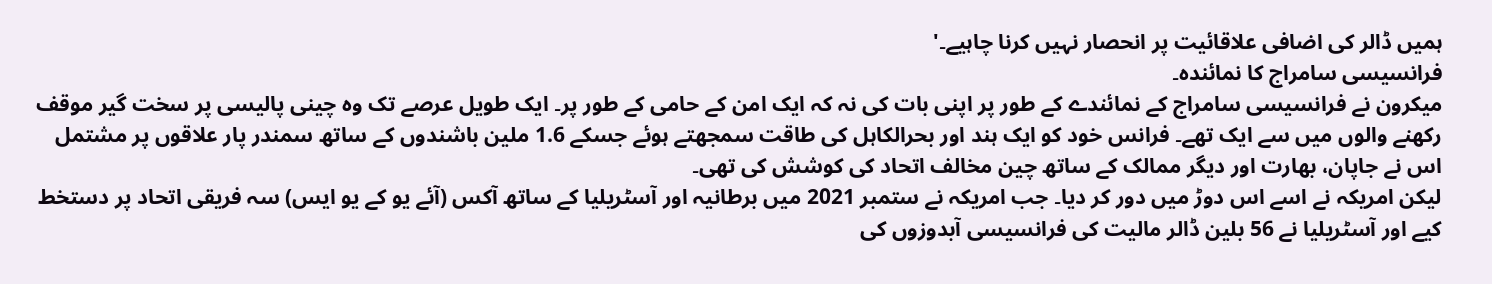ہمیں ڈالر کی اضافی علاقائیت پر انحصار نہیں کرنا چاہیے۔'
فرانسیسی سامراج کا نمائندہ۔
میکرون نے فرانسیسی سامراج کے نمائندے کے طور پر اپنی بات کی نہ کہ ایک امن کے حامی کے طور پر۔ ایک طویل عرصے تک وہ چینی پالیسی پر سخت گیر موقف رکھنے والوں میں سے ایک تھے۔ فرانس خود کو ایک ہند اور بحرالکاہل کی طاقت سمجھتے ہوئے جسکے 1.6 ملین باشندوں کے ساتھ سمندر پار علاقوں پر مشتمل اس نے جاپان، بھارت اور دیگر ممالک کے ساتھ چین مخالف اتحاد کی کوشش کی تھی۔
لیکن امریکہ نے اسے اس دوڑ میں دور کر دیا۔ جب امریکہ نے ستمبر 2021 میں برطانیہ اور آسٹریلیا کے ساتھ آکس (آئے یو کے یو ایس) سہ فریقی اتحاد پر دستخط کیے اور آسٹریلیا نے 56 بلین ڈالر مالیت کی فرانسیسی آبدوزوں کی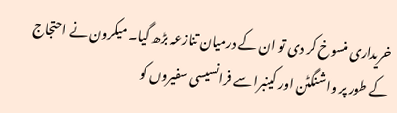خریداری منسوخ کر دی تو ان کے درمیان تنازعہ بڑھ گیا۔ میکرون نے احتجاج کے طور پر واشنگٹن اور کینبرا سے فرانسیسی سفیروں کو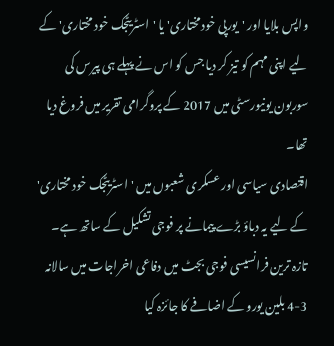واپس بلایا اور 'یورپی خودمختاری' یا 'اسٹریٹجک خود مختاری' کے لیے اپنی مہم کو تیز کر دیا جس کو اس نے پہلے ہی پیرس کی سوربون یونیورسٹی میں 2017 کے پروگرامی تقریر میں فروغ دیا تھا۔
اقتصادی سیاسی اور عسکری شعبوں میں 'اسٹریٹجک خود مختاری' کے لیے یہ دباؤ بڑے پیمانے پر فوجی تشکیل کے ساتھ ہے۔ تازہ ترین فرانسیسی فوجی بجٹ میں دفاعی اخراجات میں سالانہ 3-4 بلین یورو کے اضافے کا جائزہ کیا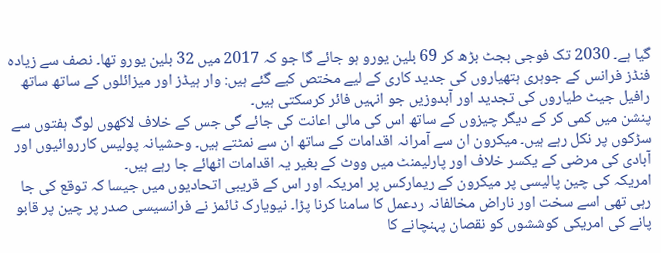گیا ہے۔ 2030 تک فوجی بجٹ بڑھ کر 69 بلین یورو ہو جائے گا جو کہ 2017 میں 32 بلین یورو تھا۔ نصف سے زیادہ فنڈز فرانس کے جوہری ہتھیاروں کی جدید کاری کے لیے مختص کیے گئے ہیں: وار ہیڈز اور میزائلوں کے ساتھ ساتھ رافیل جیٹ طیاروں کی تجدید اور آبدوزیں جو انہیں فائر کرسکتی ہیں۔
پنشن میں کمی کر کے دیگر چیزوں کے ساتھ اس کی مالی اعانت کی جائے گی جس کے خلاف لاکھوں لوگ ہفتوں سے سڑکوں پر نکل رہے ہیں۔ میکرون ان سے آمرانہ اقدامات کے ساتھ ان سے نمٹتے ہیں۔ وحشیانہ پولیس کارروائیوں اور آبادی کی مرضی کے یکسر خلاف اور پارلیمنٹ میں ووٹ کے بغیر یہ اقدامات اٹھائے جا رہے ہیں۔
امریکہ کی چین پالیسی پر میکرون کے ریمارکس پر امریکہ اور اس کے قریبی اتحادیوں میں جیسا کہ توقع کی جا رہی تھی اسے سخت اور ناراض مخالفانہ ردعمل کا سامنا کرنا پڑا۔ نیویارک ٹائمز نے فرانسیسی صدر پر چین پر قابو پانے کی امریکی کوششوں کو نقصان پہنچانے کا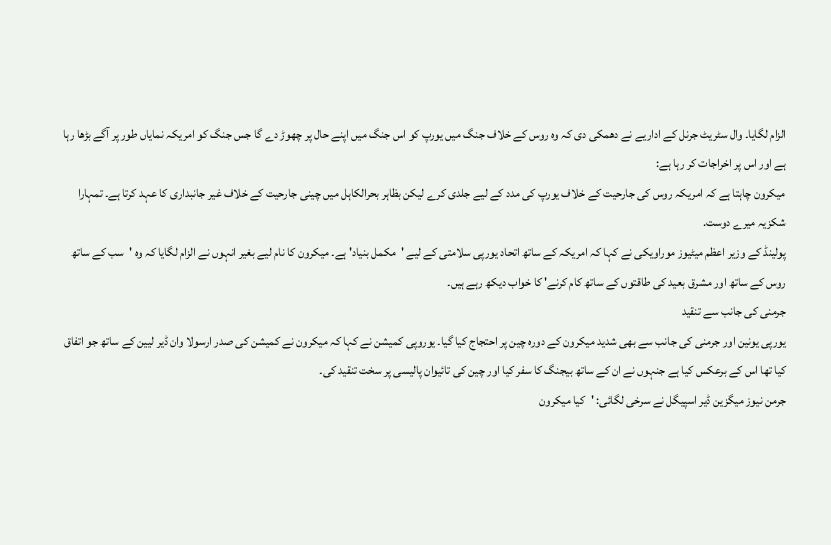الزام لگایا۔ وال سٹریٹ جرنل کے اداریے نے دھمکی دی کہ وہ روس کے خلاف جنگ میں یورپ کو اس جنگ میں اپنے حال پر چھوڑ دے گا جس جنگ کو امریکہ نمایاں طور پر آگے بڑھا رہا ہے اور اس پر اخراجات کر رہا ہے:
میکرون چاہتا ہے کہ امریکہ روس کی جارحیت کے خلاف یورپ کی مدد کے لیے جلدی کرے لیکن بظاہر بحرالکاہل میں چینی جارحیت کے خلاف غیر جانبداری کا عہد کرتا ہے۔ تمہارا شکزیہ میرے دوست.
پولینڈ کے وزیر اعظم میٹیوز موراویکی نے کہا کہ امریکہ کے ساتھ اتحاد یورپی سلامتی کے لیے 'مکمل بنیاد' ہے۔ میکرون کا نام لیے بغیر انہوں نے الزام لگایا کہ وہ 'سب کے ساتھ روس کے ساتھ اور مشرق بعید کی طاقتوں کے ساتھ کام کرنے' کا خواب دیکھ رہے ہیں۔
جرمنی کی جانب سے تنقید
یورپی یونین اور جرمنی کی جانب سے بھی شدید میکرون کے دورہ چین پر احتجاج کیا گیا۔ یوروپی کمیشن نے کہا کہ میکرون نے کمیشن کی صدر ارسولا وان ڈیر لیین کے ساتھ جو اتفاق کیا تھا اس کے برعکس کیا ہے جنہوں نے ان کے ساتھ بیجنگ کا سفر کیا اور چین کی تائیوان پالیسی پر سخت تنقید کی۔
جرمن نیوز میگزین ڈیر اسپیگل نے سرخی لگائی: 'کیا میکرون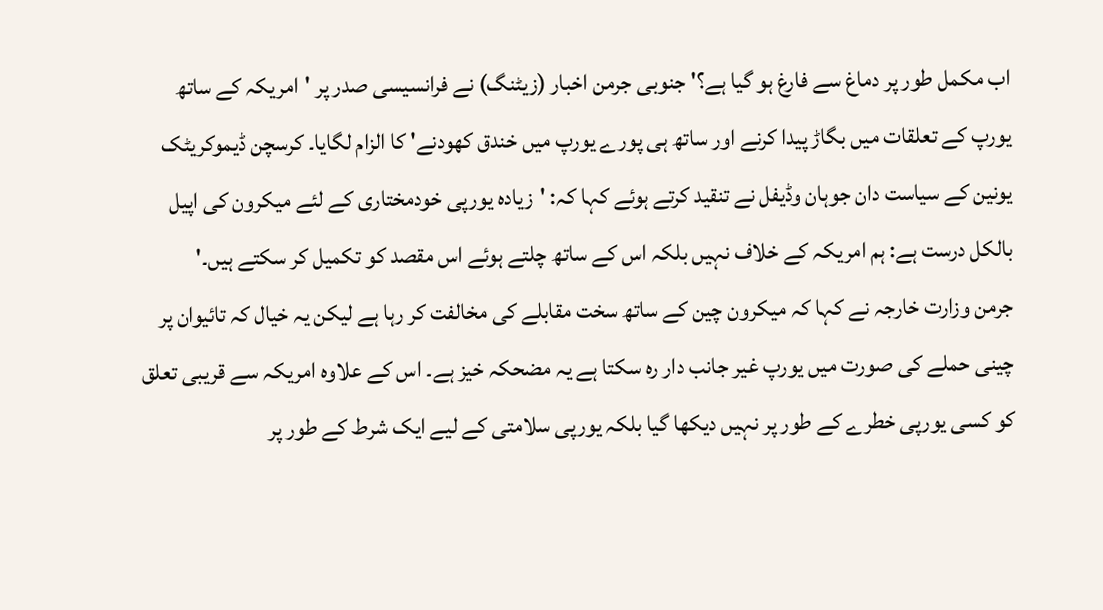اب مکمل طور پر دماغ سے فارغ ہو گیا ہے؟' جنوبی جرمن اخبار (زیٹنگ) نے فرانسیسی صدر پر 'امریکہ کے ساتھ یورپ کے تعلقات میں بگاڑ پیدا کرنے اور ساتھ ہی پورے یورپ میں خندق کھودنے' کا الزام لگایا۔ کرسچن ڈیموکریٹک یونین کے سیاست دان جوہان وڈیفل نے تنقید کرتے ہوئے کہا کہ: 'زیادہ یورپی خودمختاری کے لئے میکرون کی اپیل بالکل درست ہے: ہم امریکہ کے خلاف نہیں بلکہ اس کے ساتھ چلتے ہوئے اس مقصد کو تکمیل کر سکتے ہیں۔'
جرمن وزارت خارجہ نے کہا کہ میکرون چین کے ساتھ سخت مقابلے کی مخالفت کر رہا ہے لیکن یہ خیال کہ تائیوان پر چینی حملے کی صورت میں یورپ غیر جانب دار رہ سکتا ہے یہ مضحکہ خیز ہے۔ اس کے علاوہ امریکہ سے قریبی تعلق کو کسی یورپی خطرے کے طور پر نہیں دیکھا گیا بلکہ یورپی سلامتی کے لیے ایک شرط کے طور پر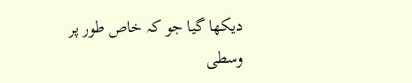دیکھا گیا جو کہ خاص طور پر وسطی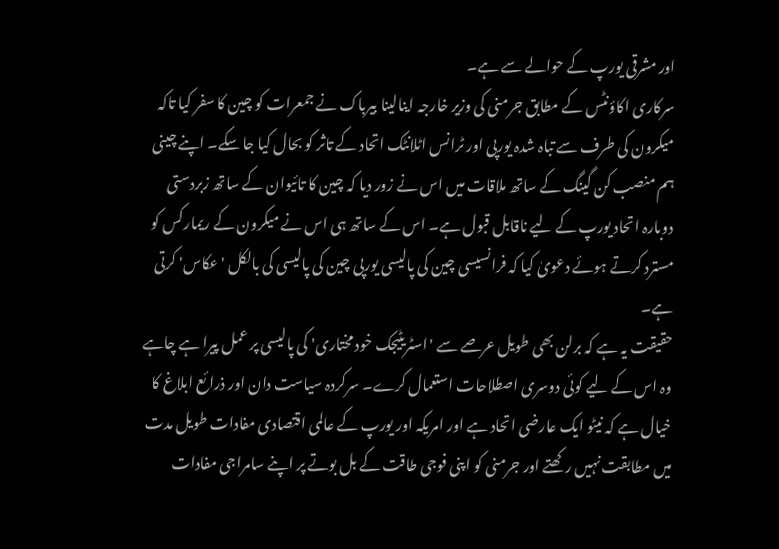اور مشرقی یورپ کے حوالے سے ہے۔
سرکاری اکاؤنٹس کے مطابق جرمنی کی وزیر خارجہ اینالینا بیرباک نے جمعرات کو چین کا سفر کیا تاکہ میکرون کی طرف سے تباہ شدہ یورپی اور ٹرانس اٹلانٹک اتحاد کے تاثر کو بحال کیا جا سکے۔ اپنے چینی ہم منصب کن گینگ کے ساتھ ملاقات میں اس نے زور دیا کہ چین کا تائیوان کے ساتھ زبردستی دوبارہ اتحاد یورپ کے لیے ناقابل قبول ہے۔ اس کے ساتھ ہی اس نے میکرون کے ریمارکس کو مسترد کرتے ہوئے دعویٰ کیا کہ فرانسیسی چین کی پالیسی یورپی چین کی پالیسی کی بالکل 'عکاس' کرتی ہے۔
حقیقت یہ ہے کہ برلن بھی طویل عرصے سے 'اسٹریٹیجک خود مختاری' کی پالیسی پر عمل پیرا ہے چاہے وہ اس کے لیے کوئی دوسری اصطلاحات استعمال کرے۔ سرکردہ سیاست دان اور ذرائع ابلاغ کا خیال ہے کہ نیٹو ایک عارضی اتحاد ہے اور امریکہ اور یورپ کے عالمی اقتصادی مفادات طویل مدت میں مطابقت نہیں رکھتے اور جرمنی کو اپنی فوجی طاقت کے بل بوتے پر اپنے سامراجی مفادات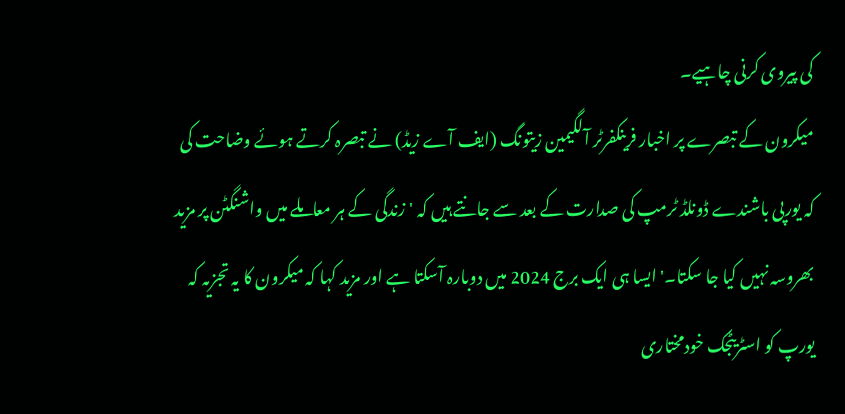کی پیروی کرنی چاہیے۔
میکرون کے تبصرے پر اخبار فرینکفرٹر آلگیمین زیتونگ (ایف آے زیڈ) نے تبصرہ کرتے ہوئے وضاحت کی کہ یورپی باشندے ڈونلڈ ٹرمپ کی صدارت کے بعد سے جانتے ہیں کہ 'زندگی کے ہر معاملے میں واشنگٹن پر مزید بھروسہ نہیں کیا جا سکتا۔' ایسا ہی ایک برج 2024 میں دوبارہ آسکتا ہے اور مزید کہا کہ میکرون کا یہ تجزیہ کہ یورپ کو اسٹریٹجک خودمختاری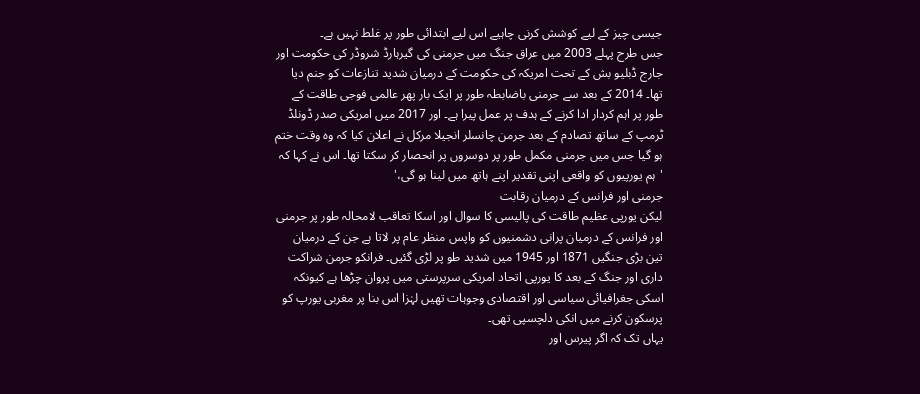جیسی چیز کے لیے کوشش کرنی چاہیے اس لیے ابتدائی طور پر غلط نہیں ہے۔
جس طرح پہلے 2003 میں عراق جنگ میں جرمنی کی گیرہارڈ شروڈر کی حکومت اور جارج ڈبلیو بش کے تحت امریکہ کی حکومت کے درمیان شدید تنازعات کو جنم دیا تھا۔ 2014 کے بعد سے جرمنی باضابطہ طور پر ایک بار پھر عالمی فوجی طاقت کے طور پر اہم کردار ادا کرنے کے ہدف پر عمل پیرا ہے۔ اور 2017 میں امریکی صدر ڈونلڈ ٹرمپ کے ساتھ تصادم کے بعد جرمن چانسلر انجیلا مرکل نے اعلان کیا کہ وہ وقت ختم ہو گیا جس میں جرمنی مکمل طور پر دوسروں پر انحصار کر سکتا تھا۔ اس نے کہا کہ 'ہم یورپیوں کو واقعی اپنی تقدیر اپنے ہاتھ میں لینا ہو گی،'
جرمنی اور فرانس کے درمیان رقابت
لیکن یورپی عظیم طاقت کی پالیسی کا سوال اور اسکا تعاقب لامحالہ طور پر جرمنی اور فرانس کے درمیان پرانی دشمنیوں کو واپس منظر عام پر لاتا ہے جن کے درمیان تین بڑی جنگیں 1871 اور 1945 میں شدید طو پر لڑی گئیں۔ فرانکو جرمن شراکت داری اور جنگ کے بعد کا یورپی اتحاد امریکی سرپرستی میں پروان چڑھا ہے کیونکہ اسکی جغرافیائی سیاسی اور اقتصادی وجوہات تھیں لہٰزا اس بنا پر مغربی یورپ کو پرسکون کرنے میں انکی دلچسپی تھی۔
یہاں تک کہ اگر پیرس اور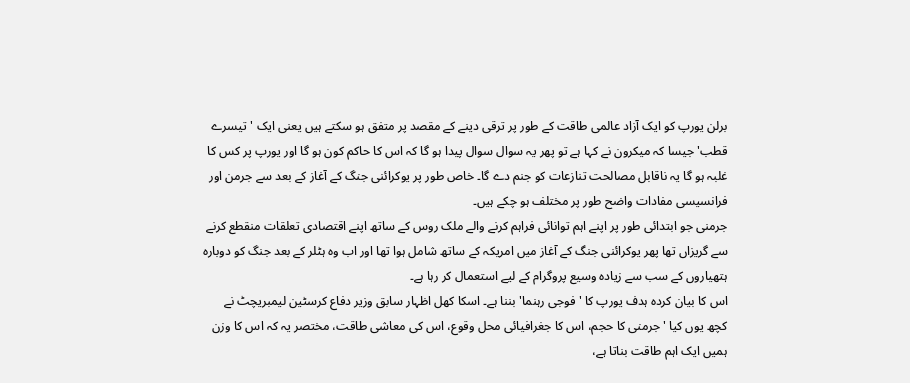برلن یورپ کو ایک آزاد عالمی طاقت کے طور پر ترقی دینے کے مقصد پر متفق ہو سکتے ہیں یعنی ایک 'تیسرے قطب' جیسا کہ میکرون نے کہا ہے تو پھر یہ سوال سوال پیدا ہو گا کہ اس کا حاکم کون ہو گا اور یورپ پر کس کا غلبہ ہو گا یہ ناقابل مصالحت تنازعات کو جنم دے گا۔ خاص طور پر یوکرائنی جنگ کے آغاز کے بعد سے جرمن اور فرانسیسی مفادات واضح طور پر مختلف ہو چکے ہیں۔
جرمنی جو ابتدائی طور پر اپنے اہم توانائی فراہم کرنے والے ملک روس کے ساتھ اپنے اقتصادی تعلقات منقطع کرنے سے گریزاں تھا پھر یوکرائنی جنگ کے آغاز میں امریکہ کے ساتھ شامل ہوا تھا اور اب وہ ہٹلر کے بعد جنگ کو دوبارہ ہتھیاروں کے سب سے زیادہ وسیع پروگرام کے لیے استعمال کر رہا ہے۔
اس کا بیان کردہ ہدف یورپ کا 'فوجی رہنما' بننا ہے۔ اسکا کھل اظہار سابق وزیر دفاع کرسٹین لیمبریچٹ نے کچھ یوں کیا 'جرمنی کا حجم، اس کا جغرافیائی محل وقوع، اس کی معاشی طاقت، مختصر یہ کہ اس کا وزن ہمیں ایک اہم طاقت بناتا ہے،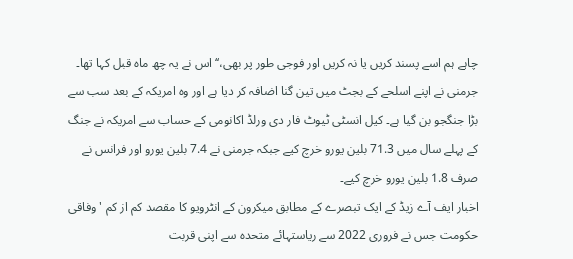چاہے ہم اسے پسند کریں یا نہ کریں اور فوجی طور پر بھی،‘‘ اس نے یہ چھ ماہ قبل کہا تھا۔
جرمنی نے اپنے اسلحے کے بجٹ میں تین گنا اضافہ کر دیا ہے اور وہ امریکہ کے بعد سب سے بڑا جنگجو بن گیا ہے۔ کیل انسٹی ٹیوٹ فار دی ورلڈ اکانومی کے حساب سے امریکہ نے جنگ کے پہلے سال میں 71.3 بلین یورو خرچ کیے جبکہ جرمنی نے 7.4 بلین یورو اور فرانس نے صرف 1.8 بلین یورو خرچ کیے۔
اخبار ایف آے زیڈ کے ایک تبصرے کے مطابق میکرون کے انٹرویو کا مقصد کم از کم 'وفاقی حکومت جس نے فروری 2022 سے ریاستہائے متحدہ سے اپنی قربت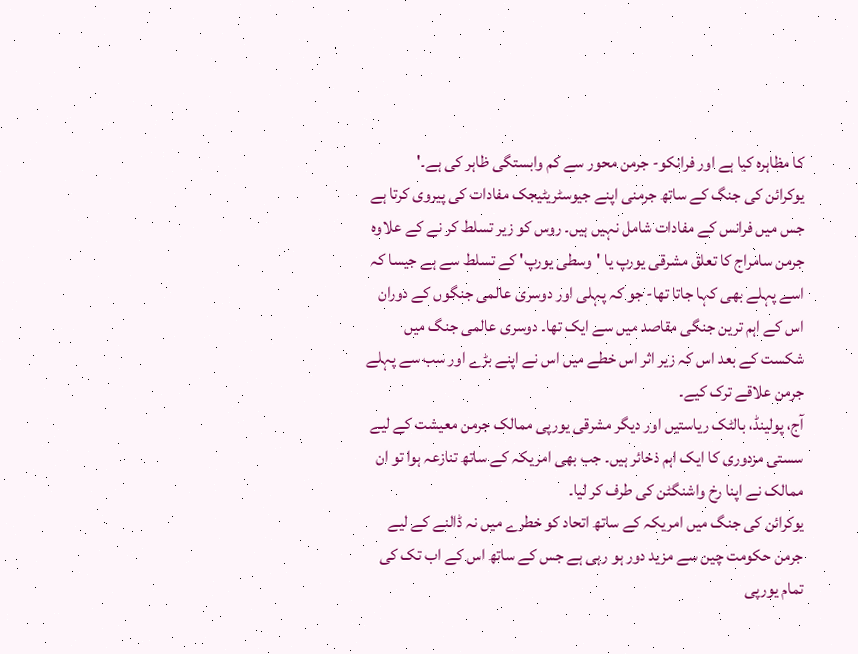کا مظاہرہ کیا ہے اور فرانکو- جرمن محور سے کم وابستگی ظاہر کی ہے۔'
یوکرائن کی جنگ کے ساتھ جرمنی اپنے جیوسٹریٹیجک مفادات کی پیروی کرتا ہے جس میں فرانس کے مفادات شامل نہیں ہیں۔ روس کو زیر تسلط کر نے کے علاوہ جرمن سامراج کا تعلق مشرقی یورپ یا 'وسطی یورپ' کے تسلط سے ہے جیسا کہ اسے پہلے بھی کہا جاتا تھا- جو کہ پہلی اور دوسری عالمی جنگوں کے دوران اس کے اہم ترین جنگی مقاصد میں سے ایک تھا۔ دوسری عالمی جنگ میں شکست کے بعد اس کہ زیر اثر اس خطے میں اس نے اپنے بڑے اور سب سے پہلے جرمن علاقے ترک کیے۔
آج، پولینڈ، بالٹک ریاستیں اور دیگر مشرقی یورپی ممالک جرمن معیشت کے لیے سستی مزدوری کا ایک اہم ذخائر ہیں۔ جب بھی امریکہ کے ساتھ تنازعہ ہوا تو ان ممالک نے اپنا رخ واشنگٹن کی طرف کر لیا۔
یوکرائن کی جنگ میں امریکہ کے ساتھ اتحاد کو خطرے میں نہ ڈالنے کے لیے جرمن حکومت چین سے مزید دور ہو رہی ہے جس کے ساتھ اس کے اب تک کی تمام یورپی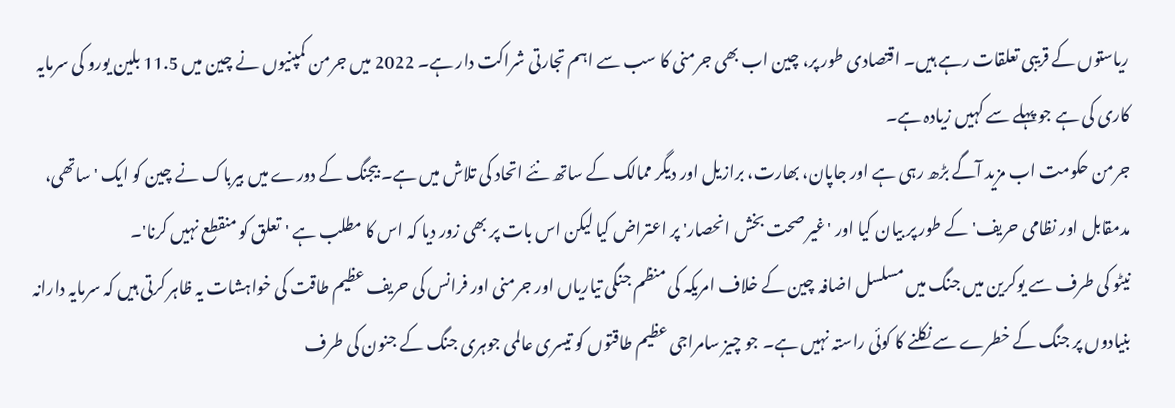ریاستوں کے قریبی تعلقات رہے ہیں۔ اقتصادی طور پر، چین اب بھی جرمنی کا سب سے اہم تجارتی شراکت دار ہے۔ 2022 میں جرمن کمپنیوں نے چین میں 11.5 بلین یورو کی سرمایہ کاری کی ہے جو پہلے سے کہیں زیادہ ہے۔
جرمن حکومت اب مزید آگے بڑھ رہی ہے اور جاپان، بھارت، برازیل اور دیگر ممالک کے ساتھ نئے اتحاد کی تلاش میں ہے۔ بیجنگ کے دورے میں بیرباک نے چین کو ایک 'ساتھی، مدمقابل اور نظامی حریف' کے طور پر بیان کیا اور 'غیر صحت بخش انحصار' پر اعتراض کیا لیکن اس بات پر بھی زور دیا کہ اس کا مطلب ہے 'تعلق کو منقطع نہیں کرنا'۔
نیٹو کی طرف سے یوکرین میں جنگ میں مسلسل اضافہ چین کے خلاف امریکہ کی منظم جنگی تیاریاں اور جرمنی اور فرانس کی حریف عظیم طاقت کی خواہشات یہ ظاہر کرتی ہیں کہ سرمایہ دارانہ بنیادوں پر جنگ کے خطرے سے نکلنے کا کوئی راستہ نہیں ہے۔ جو چیز سامراجی عظیم طاقتوں کو تیسری عالمی جوہری جنگ کے جنون کی طرف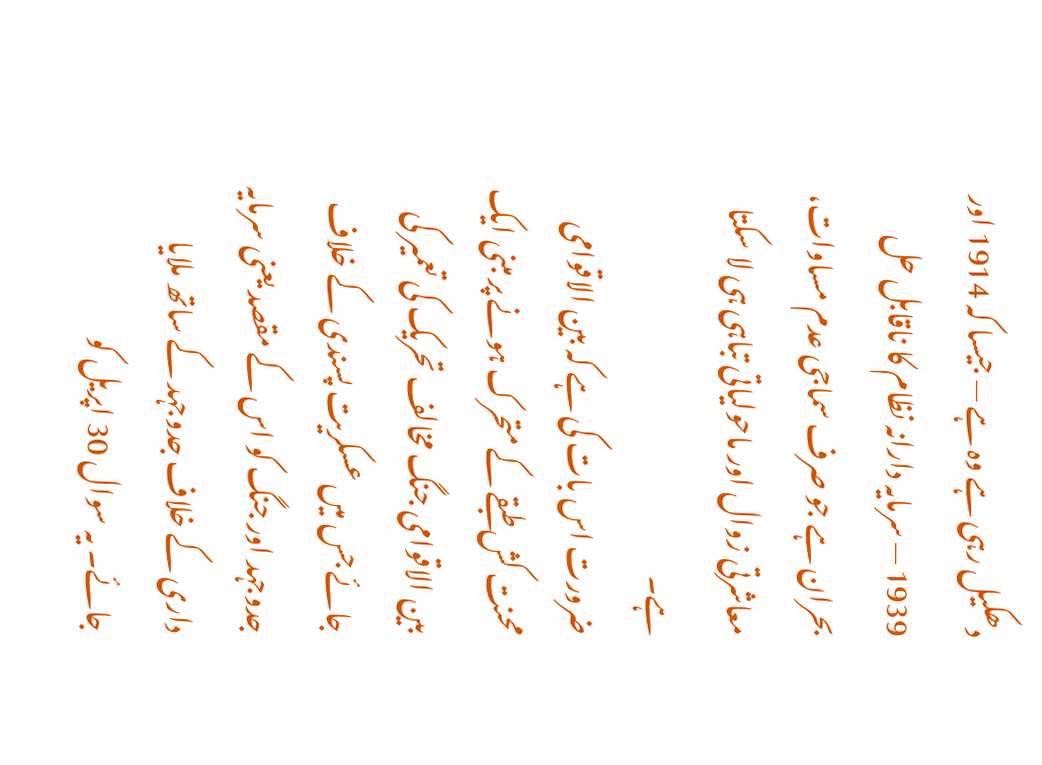دھکیل رہی ہے وہ ہے — جیسا کہ 1914 اور 1939 — سرمایہ دارانہ نظام کا ناقابل حل بحران ہے جو صرف سماجی عدم مساوات، معاشرتی زوال اور ماحولیاتی تباہی ہی لا سکتا ہے۔
ضرورت اس بات کی ہے کہ بین الاقوامی محنت کش طبقے کے متحرک ہونے پر مبنی ایک بین الاقوامی جنگ مخالف تحریک کی تعمیر کی جائے جس میں عسکریت پسندی کے خلاف جدوجہد اور جنگ کو اس کے مقصد یعنی سرمایہ داری کے خلاف جدوجہد کے ساتھ ملایا جائے۔ یہ سوال 30 اپریل کو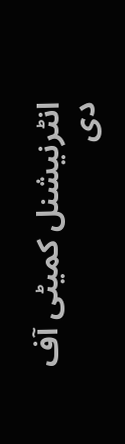انٹرنیشنل کمیٹی آف دی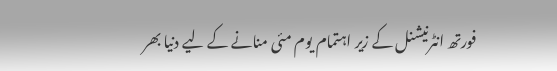فورتھ انٹرنیشنل کے زیر اہتمام یوم مئی منانے کے لیے دنیا بھر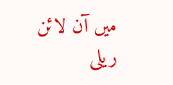میں آن لائن ریلی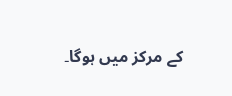کے مرکز میں ہوگا۔